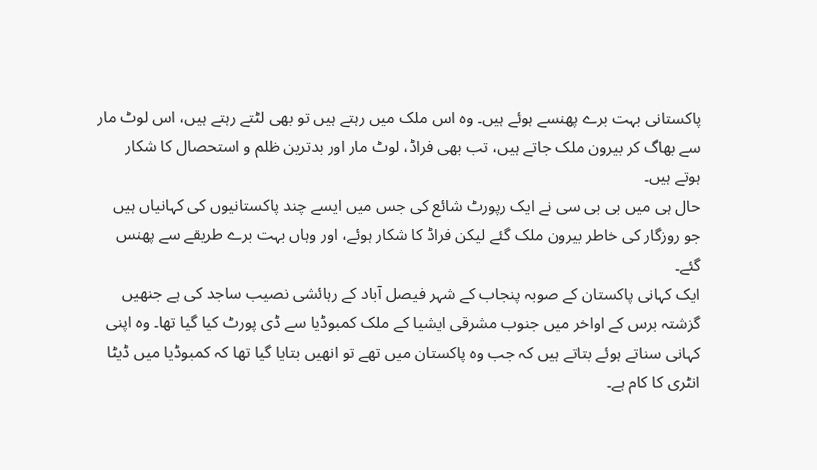پاکستانی بہت برے پھنسے ہوئے ہیں۔ وہ اس ملک میں رہتے ہیں تو بھی لٹتے رہتے ہیں، اس لوٹ مار سے بھاگ کر بیرون ملک جاتے ہیں، تب بھی فراڈ، لوٹ مار اور بدترین ظلم و استحصال کا شکار ہوتے ہیں۔
حال ہی میں بی بی سی نے ایک رپورٹ شائع کی جس میں ایسے چند پاکستانیوں کی کہانیاں ہیں جو روزگار کی خاطر بیرون ملک گئے لیکن فراڈ کا شکار ہوئے، اور وہاں بہت برے طریقے سے پھنس گئے۔
ایک کہانی پاکستان کے صوبہ پنجاب کے شہر فیصل آباد کے رہائشی نصیب ساجد کی ہے جنھیں گزشتہ برس کے اواخر میں جنوب مشرقی ایشیا کے ملک کمبوڈیا سے ڈی پورٹ کیا گیا تھا۔ وہ اپنی کہانی سناتے ہوئے بتاتے ہیں کہ جب وہ پاکستان میں تھے تو انھیں بتایا گیا تھا کہ کمبوڈیا میں ڈیٹا انٹری کا کام ہے۔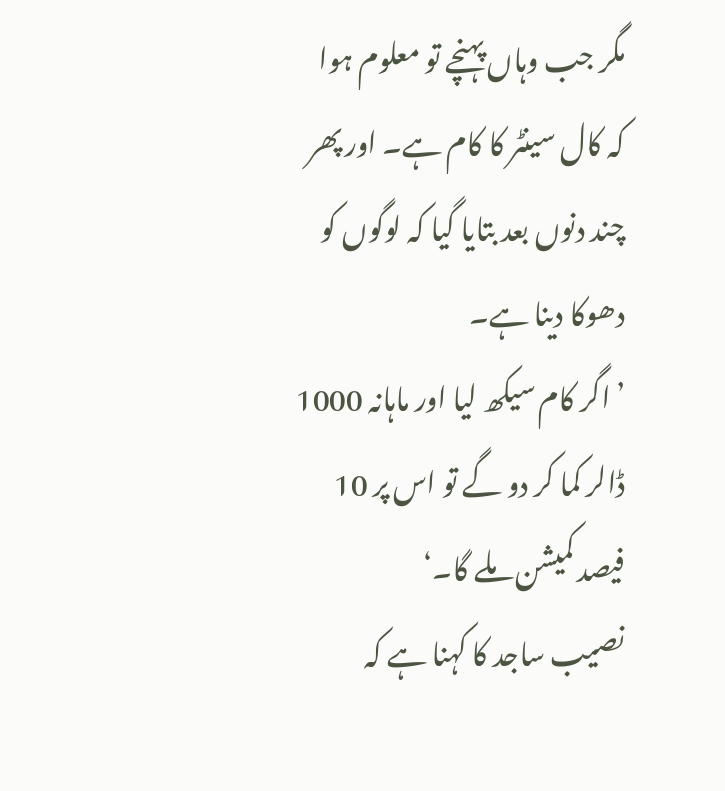مگر جب وہاں پہنچے تو معلوم ہوا کہ کال سینٹر کا کام ہے۔ اور پھر چند دنوں بعد بتایا گیا کہ لوگوں کو دھوکا دینا ہے۔
’ اگر کام سیکھ لیا اور ماہانہ 1000 ڈالر کما کر دو گے تو اس پر 10 فیصد کمیشن ملے گا۔‘
نصیب ساجد کا کہنا ہے کہ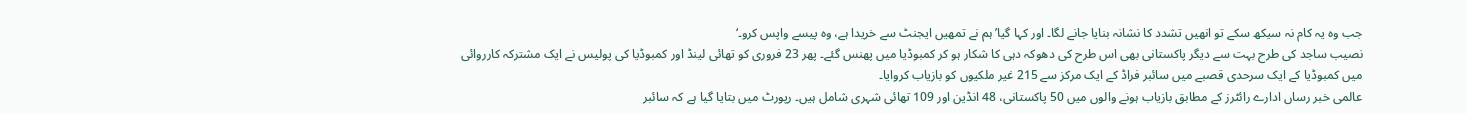جب وہ یہ کام نہ سیکھ سکے تو انھیں تشدد کا نشانہ بنایا جانے لگا۔ اور کہا گیا’ہم نے تمھیں ایجنٹ سے خریدا ہے، وہ پیسے واپس کرو۔‘
نصیب ساجد کی طرح بہت سے دیگر پاکستانی بھی اس طرح کی دھوکہ دہی کا شکار ہو کر کمبوڈیا میں پھنس گئے۔ پھر 23 فروری کو تھائی لینڈ اور کمبوڈیا کی پولیس نے ایک مشترکہ کارروائی میں کمبوڈیا کے ایک سرحدی قصبے میں سائبر فراڈ کے ایک مرکز سے 215 غیر ملکیوں کو بازیاب کروایا۔
عالمی خبر رساں ادارے رائٹرز کے مطابق بازیاب ہونے والوں میں 50 پاکستانی، 48 انڈین اور 109 تھائی شہری شامل ہیں۔ رپورٹ میں بتایا گیا ہے کہ سائبر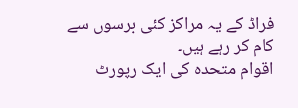فراڈ کے یہ مراکز کئی برسوں سے کام کر رہے ہیں۔
اقوام متحدہ کی ایک رپورٹ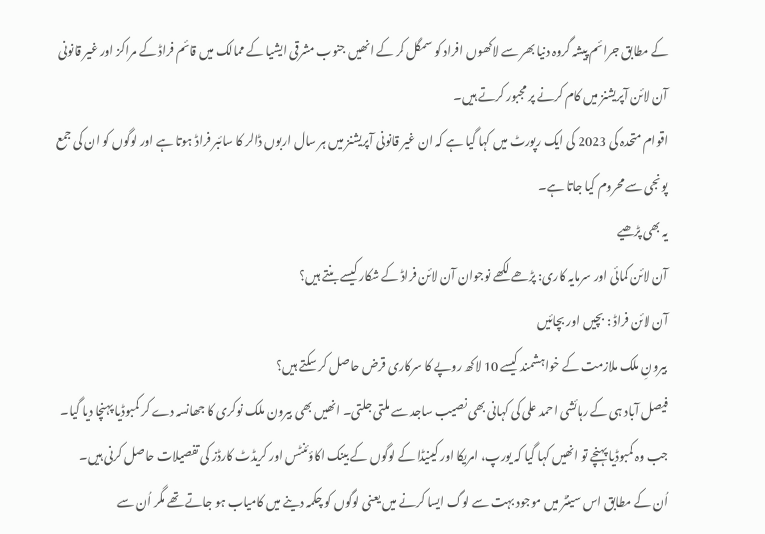کے مطابق جرائم پیشہ گروہ دنیا بھر سے لاکھوں افراد کو سمگل کر کے انھیں جنوب مشرقی ایشیا کے ممالک میں قائم فراڈ کے مراکز اور غیر قانونی آن لائن آپریشنز میں کام کرنے پر مجبور کرتے ہیں۔
اقوام متحدہ کی 2023 کی ایک رپورٹ میں کہا گیا ہے کہ ان غیر قانونی آپریشنز میں ہر سال اربوں ڈالر کا سائبر فراڈ ہوتا ہے اور لوگوں کو ان کی جمع پونجی سے محروم کیا جاتا ہے۔
یہ بھی پڑھیے
آن لائن کمائی اور سرمایہ کاری: پڑھے لکھے نوجوان آن لائن فراڈ کے شکار کیسے بنتے ہیں؟
آن لائن فراڈ : بچیں اور بچائیں
بیرونِ ملک ملازمت کے خواہشمند کیسے 10 لاکھ روپے کا سرکاری قرض حاصل کر سکتے ہیں؟
فیصل آباد ہی کے رہائشی احمد علی کی کہانی بھی نصیب ساجد سے ملتی جلتی۔ انھیں بھی بیرون ملک نوکری کا جھانسہ دے کر کمبوڈیا پہنچا دیا گیا۔ جب وہ کمبوڈیا پہنچے تو انھیں کہا گیا کہ یورپ، امریکا اور کینیڈا کے لوگوں کے بینک اکاؤئنٹس اور کریڈٹ کارڈز کی تفصیلات حاصل کرنی ہیں۔
اُن کے مطابق اس سینٹر میں موجود بہت سے لوگ ایسا کرنے میں یعنی لوگوں کو چکمہ دینے میں کامیاب ہو جاتے تھے مگر اُن سے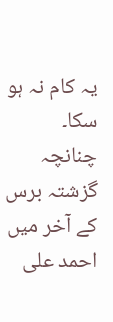یہ کام نہ ہو سکا۔
چنانچہ گزشتہ برس کے آخر میں احمد علی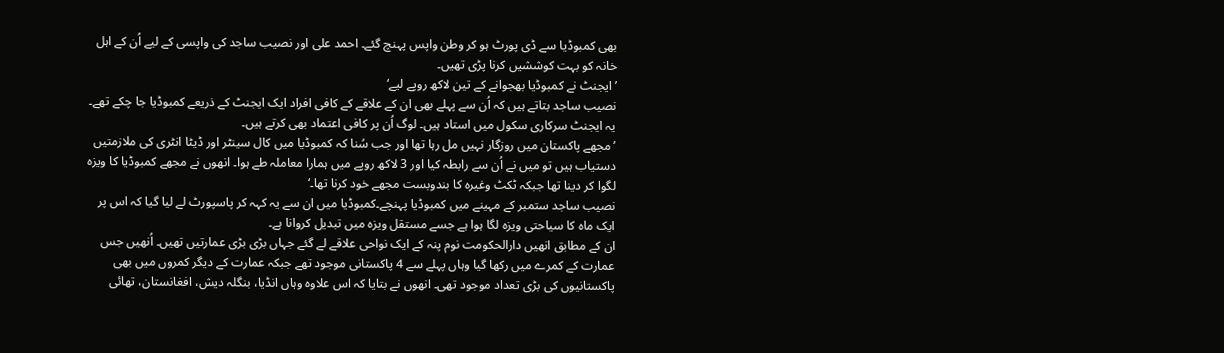بھی کمبوڈیا سے ڈی پورٹ ہو کر وطن واپس پہنچ گئے۔ احمد علی اور نصیب ساجد کی واپسی کے لیے اُن کے اہل خانہ کو بہت کوششیں کرنا پڑی تھیں۔
’ایجنٹ نے کمبوڈیا بھجوانے کے تین لاکھ روپے لیے‘
نصیب ساجد بتاتے ہیں کہ اُن سے پہلے بھی ان کے علاقے کے کافی افراد ایک ایجنٹ کے ذریعے کمبوڈیا جا چکے تھے۔ یہ ایجنٹ سرکاری سکول میں استاد ہیں۔ لوگ اُن پر کافی اعتماد بھی کرتے ہیں۔
’مجھے پاکستان میں روزگار نہیں مل رہا تھا اور جب سُنا کہ کمبوڈیا میں کال سینٹر اور ڈیٹا انٹری کی ملازمتیں دستیاب ہیں تو میں نے اُن سے رابطہ کیا اور 3 لاکھ روپے میں ہمارا معاملہ طے ہوا۔ انھوں نے مجھے کمبوڈیا کا ویزہ لگوا کر دینا تھا جبکہ ٹکٹ وغیرہ کا بندوبست مجھے خود کرنا تھا۔‘
نصیب ساجد ستمبر کے مہینے میں کمبوڈیا پہنچے۔کمبوڈیا میں ان سے یہ کہہ کر پاسپورٹ لے لیا گیا کہ اس پر ایک ماہ کا سیاحتی ویزہ لگا ہوا ہے جسے مستقل ویزہ میں تبدیل کروانا ہے۔
ان کے مطابق انھیں دارالحکومت نوم پنہ کے ایک نواحی علاقے لے گئے جہاں بڑی بڑی عمارتیں تھیں۔ اُنھیں جس عمارت کے کمرے میں رکھا گیا وہاں پہلے سے 4 پاکستانی موجود تھے جبکہ عمارت کے دیگر کمروں میں بھی پاکستانیوں کی بڑی تعداد موجود تھی۔ انھوں نے بتایا کہ اس علاوہ وہاں انڈیا، بنگلہ دیش، افغانستان، تھائی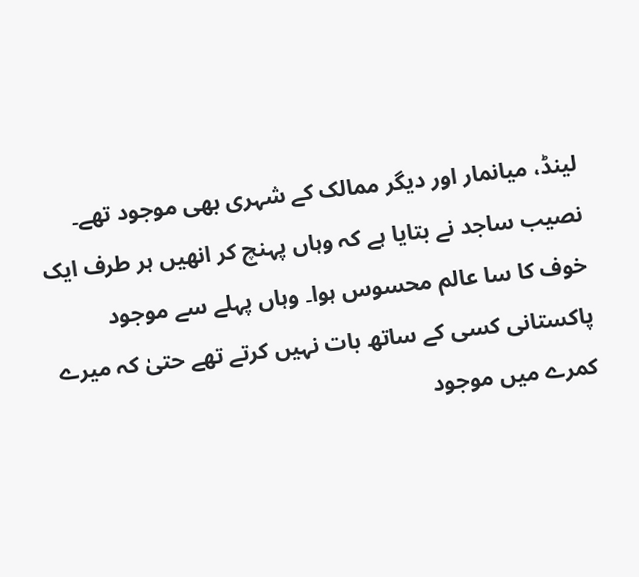لینڈ، میانمار اور دیگر ممالک کے شہری بھی موجود تھے۔
نصیب ساجد نے بتایا ہے کہ وہاں پہنچ کر انھیں ہر طرف ایک خوف کا سا عالم محسوس ہوا۔ وہاں پہلے سے موجود پاکستانی کسی کے ساتھ بات نہیں کرتے تھے حتیٰ کہ میرے کمرے میں موجود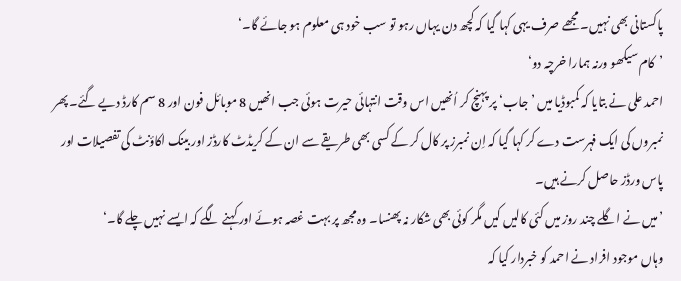پاکستانی بھی نہیں۔ مجھے صرف یہی کہا گیا کہ کچھ دن یہاں رہو تو سب خود ہی معلوم ہو جائے گا۔‘
’کام سیکھو ورنہ ہمارا خرچہ دو‘
احمد علی نے بتایا کہ کمبوڈیا میں ’جاب‘ پر پہنچ کر اُنھیں اس وقت انتہائی حیرت ہوئی جب انھیں 8 موبائل فون اور 8 سم کارڈ دیے گئے۔ پھر نمبروں کی ایک فہرست دے کر کہا گیا کہ اِن نمبرز پر کال کر کے کسی بھی طریقے سے ان کے کریڈٹ کارڈز اور بینک اکاؤنٹ کی تفصیلات اور پاس ورڈز حاصل کرنے ہیں۔
’میں نے اگلے چند روز میں کئی کالیں کیں مگر کوئی بھی شکار نہ پھنسا۔ وہ مجھ پر بہت غصہ ہوئے اور کہنے لگے کہ ایسے نہیں چلے گا۔‘
وہاں موجود افراد نے احمد کو خبردار کیا کہ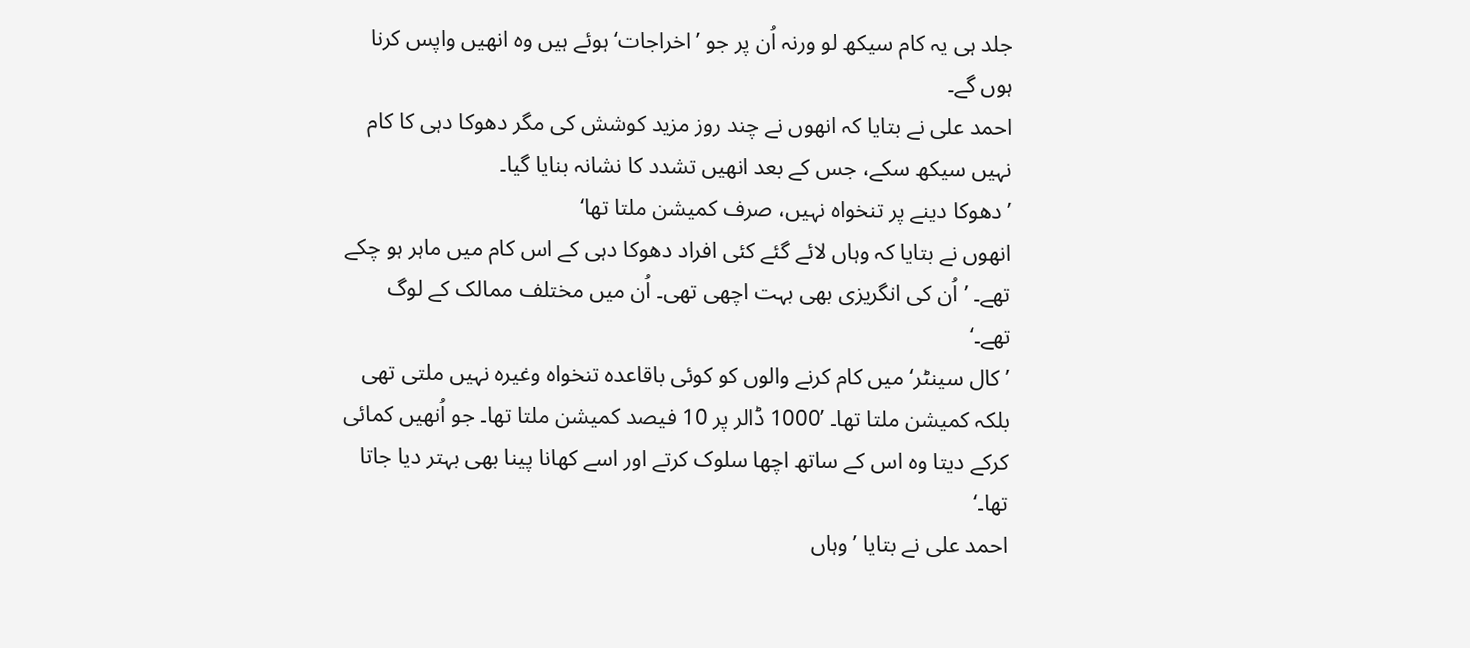جلد ہی یہ کام سیکھ لو ورنہ اُن پر جو ’اخراجات‘ ہوئے ہیں وہ انھیں واپس کرنا ہوں گے۔
احمد علی نے بتایا کہ انھوں نے چند روز مزید کوشش کی مگر دھوکا دہی کا کام نہیں سیکھ سکے، جس کے بعد انھیں تشدد کا نشانہ بنایا گیا۔
’دھوکا دینے پر تنخواہ نہیں، صرف کمیشن ملتا تھا‘
انھوں نے بتایا کہ وہاں لائے گئے کئی افراد دھوکا دہی کے اس کام میں ماہر ہو چکے تھے۔ ’اُن کی انگریزی بھی بہت اچھی تھی۔ اُن میں مختلف ممالک کے لوگ تھے۔‘
’کال سینٹر‘ میں کام کرنے والوں کو کوئی باقاعدہ تنخواہ وغیرہ نہیں ملتی تھی بلکہ کمیشن ملتا تھا۔ ’1000 ڈالر پر 10 فیصد کمیشن ملتا تھا۔ جو اُنھیں کمائی کرکے دیتا وہ اس کے ساتھ اچھا سلوک کرتے اور اسے کھانا پینا بھی بہتر دیا جاتا تھا۔‘
احمد علی نے بتایا ’وہاں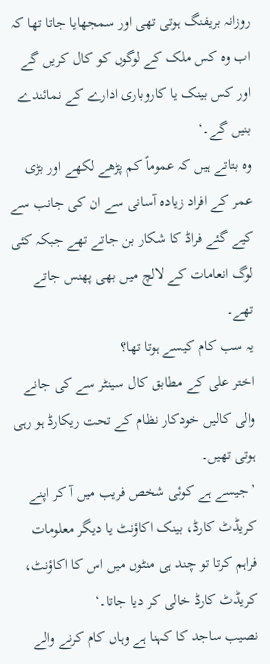روزانہ بریفنگ ہوتی تھی اور سمجھایا جاتا تھا کہ اب وہ کس ملک کے لوگوں کو کال کریں گے اور کس بینک یا کاروباری ادارے کے نمائندے بنیں گے۔‘
وہ بتاتے ہیں کہ عموماً کم پڑھے لکھے اور بڑی عمر کے افراد زیادہ آسانی سے ان کی جانب سے کیے گئے فراڈ کا شکار بن جاتے تھے جبکہ کئی لوگ انعامات کے لالچ میں بھی پھنس جاتے تھے۔
یہ سب کام کیسے ہوتا تھا؟
اختر علی کے مطابق کال سینٹر سے کی جانے والی کالیں خودکار نظام کے تحت ریکارڈ ہو رہی ہوتی تھیں۔
’جیسے ہے کوئی شخص فریب میں آ کر اپنے کریڈٹ کارڈ، بینک اکاؤنٹ یا دیگر معلومات فراہم کرتا تو چند ہی منٹوں میں اس کا اکاؤنٹ، کریڈٹ کارڈ خالی کر دیا جاتا۔‘
نصیب ساجد کا کہنا ہے وہاں کام کرنے والے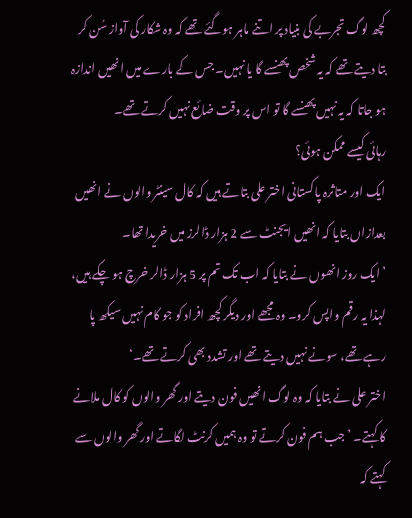کچھ لوگ تجربے کی بنیاد پر اتنے ماہر ہوگئے تھے کہ وہ شکار کی آواز سُن کر بتا دیتے تھے کہ یہ شخص پھنسے گا یا نہیں۔ جس کے بارے میں انھیں اندازہ ہو جاتا کہ یہ نہیں پھنسے گا تو اس پر وقت ضائع نہیں کرتے تھے۔
رہائی کیسے ممکن ہوئی؟
ایک اور متاثرہ پاکستانی اختر علی بتاتے ہیں کہ کال سینٹر والوں نے انھیں بعدازاں بتایا کہ انھیں ایجنٹ سے 2 ہزار ڈالرز میں خریدا تھا۔
’ایک روز انھوں نے بتایا کہ اب تک تم پر 5 ہزار ڈالر خرچ ہو چکے ہیں، لہذا یہ رقم واپس کرو۔ وہ مجھے اور دیگر کچھ افراد کو جو کام نہیں سیکھ پا رہے تھے، سونے نہیں دیتے تھے اور تشدد بھی کرتے تھے۔‘
اختر علی نے بتایا کہ وہ لوگ انھیں فون دیتے اور گھر والوں کو کال ملانے کا کہتے۔ ’جب ہم فون کرتے تو وہ ہمیں کرنٹ لگاتے اور گھر والوں سے کہتے کہ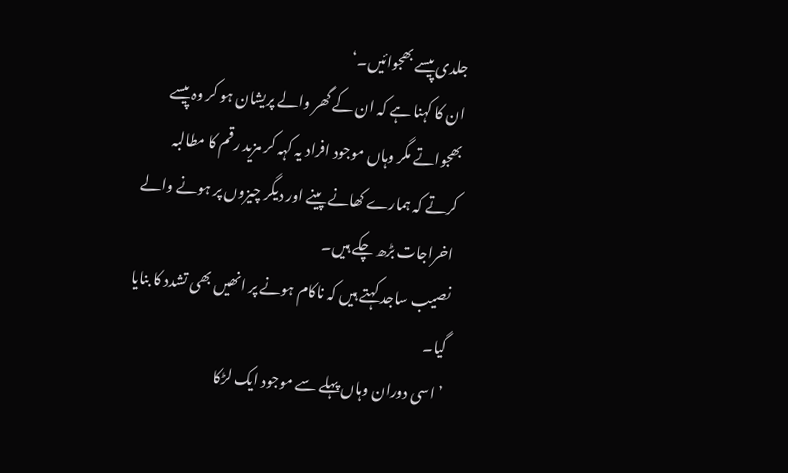جلدی پیسے بھجوائیں۔‘
ان کا کہنا ہے کہ ان کے گھر والے پریشان ہو کر وہ پیسے بھجواتے مگر وہاں موجود افراد یہ کہہ کر مزید رقم کا مطالبہ کرتے کہ ہمارے کھانے پینے اور دیگر چیزوں پر ہونے والے اخراجات بڑھ چکے ہیں۔
نصیب ساجد کہتے ہیں کہ ناکام ہونے پر انھیں بھی تشدد کا بنایا گیا۔
’اسی دوران وہاں پہلے سے موجود ایک لڑکا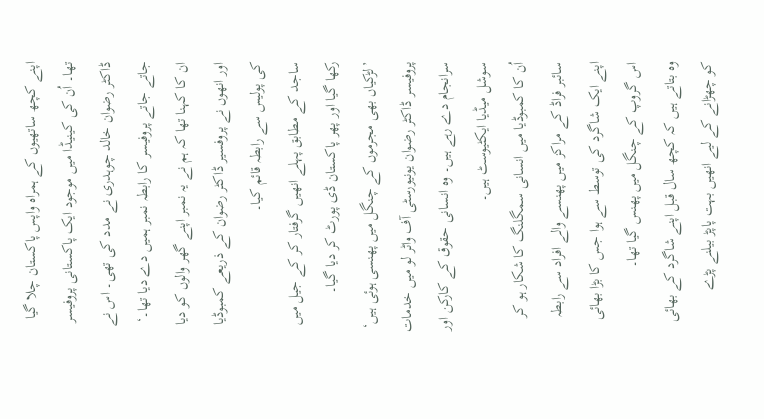اپنے کچھ ساتھیوں کے ہمراہ واپس پاکستان چلا گیا تھا۔ اُن کی کینیڈا میں موجود ایک پاکستانی پروفیسر ڈاکٹر رضوان خالد چوہدری نے مدد کی تھی۔ اس نے جاتے جاتے پروفیسر کا رابطہ نمبر ہمیں دے دیا تھا۔‘
ان کا کہنا تھا کہ ہم نے یہ نمبر اپنے گھر والوں کو دیا اور انھوں نے پروفسیر ڈاکٹر رضوان کے ذریعے کمبوڈیا کی پولیس سے رابطہ قائم کیا۔
ساجد کے مطابق پہلے انھیں گرفتار کر کے جیل میں رکھا گیا اور پھر پاکستان ڈی پورٹ کر دیا گیا۔
’لڑکیاں بھی مجرموں کے چنگل میں پھنسی ہوئی ہیں‘
پروفیسر ڈاکٹر رضوان یونیورسٹی آف واٹر لو میں خدمات سرانجام دے رہے ہیں۔ وہ انسانی حقوق کے کارکن اور سوشل میڈیا ایکٹیوسٹ ہیں۔
اُن کا کمبوڈیا میں انسانی سمگلنگ کا شکار ہو کر سائبر فراڈ کے مراکز میں پھنسے والے افراد سے رابطہ اپنے ایک شاگرد کی توسط سے ہوا جس کا بڑا بھائی اس گروپ کے چنگل میں پھنس گیا تھا۔
وہ بتاتے ہیں کہ کچھ سال قبل اپنے شاگرد کے بھائی کو چھڑانے کے لیے انھیں بہت پاپڑ بیلنے پڑے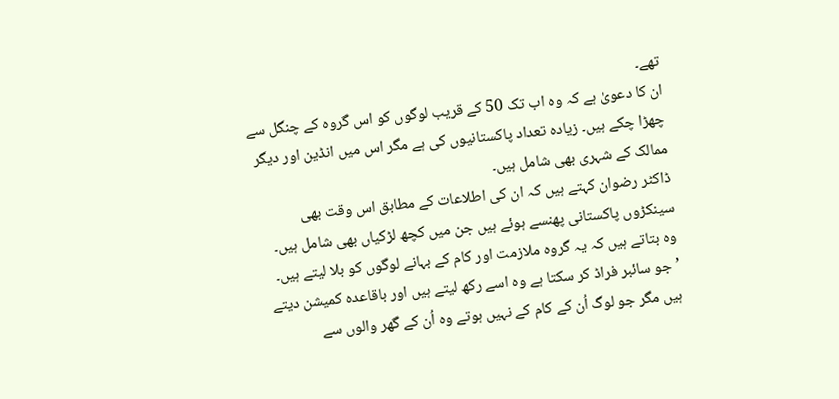تھے۔
ان کا دعویٰ ہے کہ وہ اب تک 50 کے قریب لوگوں کو اس گروہ کے چنگل سے چھڑا چکے ہیں۔ زیادہ تعداد پاکستانیوں کی ہے مگر اس میں انڈین اور دیگر ممالک کے شہری بھی شامل ہیں۔
ڈاکٹر رضوان کہتے ہیں کہ ان کی اطلاعات کے مطابق اس وقت بھی سینکڑوں پاکستانی پھنسے ہوئے ہیں جن میں کچھ لڑکیاں بھی شامل ہیں۔
وہ بتاتے ہیں کہ یہ گروہ ملازمت اور کام کے بہانے لوگوں کو بلا لیتے ہیں۔ ’جو سائبر فراڈ کر سکتا ہے وہ اسے رکھ لیتے ہیں اور باقاعدہ کمیشن دیتے ہیں مگر جو لوگ اُن کے کام کے نہیں ہوتے وہ اُن کے گھر والوں سے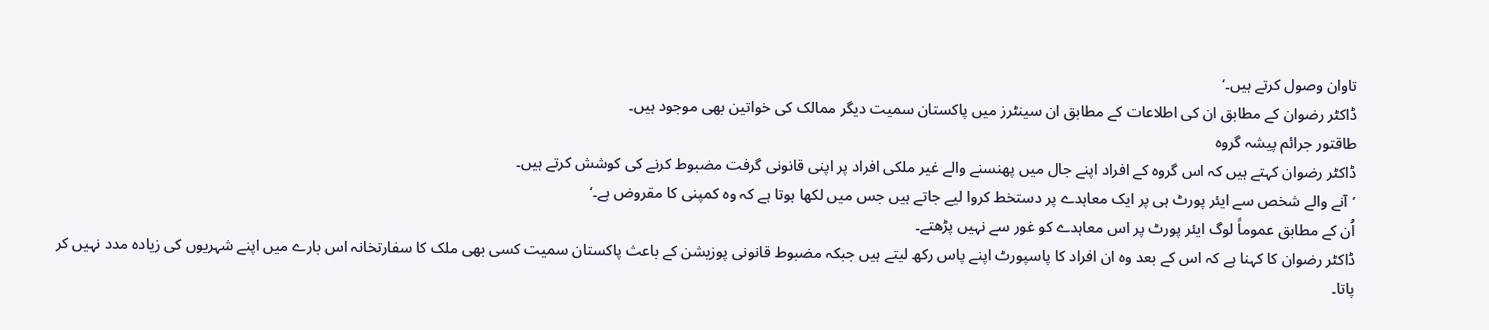تاوان وصول کرتے ہیں۔‘
ڈاکٹر رضوان کے مطابق ان کی اطلاعات کے مطابق ان سینٹرز میں پاکستان سمیت دیگر ممالک کی خواتین بھی موجود ہیں۔
طاقتور جرائم پیشہ گروہ
ڈاکٹر رضوان کہتے ہیں کہ اس گروہ کے افراد اپنے جال میں پھنسنے والے غیر ملکی افراد پر اپنی قانونی گرفت مضبوط کرنے کی کوشش کرتے ہیں۔
’آنے والے شخص سے ایئر پورٹ ہی پر ایک معاہدے پر دستخط کروا لیے جاتے ہیں جس میں لکھا ہوتا ہے کہ وہ کمپنی کا مقروض ہے۔‘
اُن کے مطابق عموماً لوگ ایئر پورٹ پر اس معاہدے کو غور سے نہیں پڑھتے۔
ڈاکٹر رضوان کا کہنا ہے کہ اس کے بعد وہ ان افراد کا پاسپورٹ اپنے پاس رکھ لیتے ہیں جبکہ مضبوط قانونی پوزیشن کے باعث پاکستان سمیت کسی بھی ملک کا سفارتخانہ اس بارے میں اپنے شہریوں کی زیادہ مدد نہیں کر پاتا۔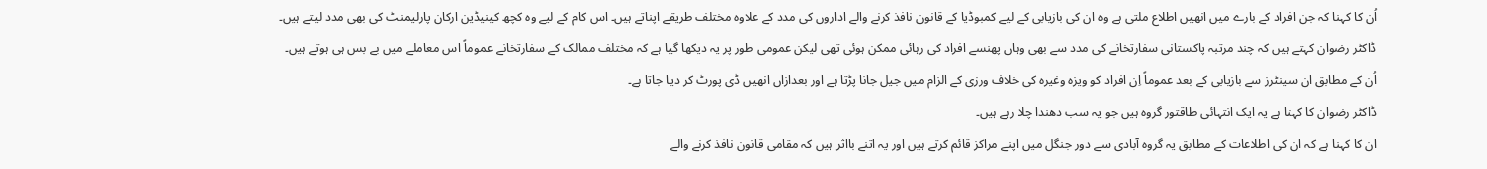اُن کا کہنا کہ جن افراد کے بارے میں انھیں اطلاع ملتی ہے وہ ان کی بازیابی کے لیے کمبوڈیا کے قانون نافذ کرنے والے اداروں کی مدد کے علاوہ مختلف طریقے اپناتے ہیں۔ اس کام کے لیے وہ کچھ کینیڈین ارکان پارلیمنٹ کی بھی مدد لیتے ہیں۔
ڈاکٹر رضوان کہتے ہیں کہ چند مرتبہ پاکستانی سفارتخانے کی مدد سے بھی وہاں پھنسے افراد کی رہائی ممکن ہوئی تھی لیکن عمومی طور پر یہ دیکھا گیا ہے کہ مختلف ممالک کے سفارتخانے عموماً اس معاملے میں بے بس ہی ہوتے ہیں۔
اُن کے مطابق ان سینٹرز سے بازیابی کے بعد عموماً اِن افراد کو ویزہ وغیرہ کی خلاف ورزی کے الزام میں جیل جانا پڑتا ہے اور بعدازاں انھیں ڈی پورٹ کر دیا جاتا ہے۔
ڈاکٹر رضوان کا کہنا ہے یہ ایک انتہائی طاقتور گروہ ہیں جو یہ سب دھندا چلا رہے ہیں۔
ان کا کہنا ہے کہ ان کی اطلاعات کے مطابق یہ گروہ آبادی سے دور جنگل میں اپنے مراکز قائم کرتے ہیں اور یہ اتنے بااثر ہیں کہ مقامی قانون نافذ کرنے والے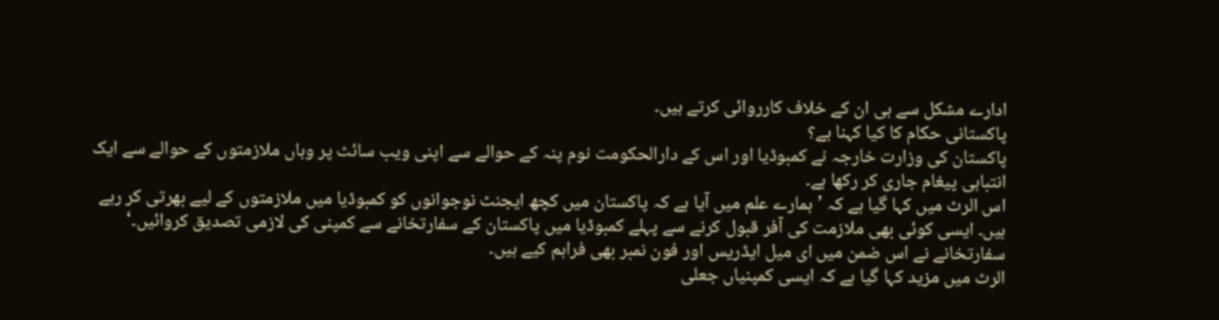ادارے مشکل سے ہی ان کے خلاف کارروائی کرتے ہیں۔
پاکستانی حکام کا کیا کہنا ہے؟
پاکستان کی وزارت خارجہ نے کمبوڈیا اور اس کے دارالحکومت نوم پنہ کے حوالے سے اپنی ویب سائٹ پر وہاں ملازمتوں کے حوالے سے ایک انتباہی پیغام جاری کر رکھا ہے۔
اس الرٹ میں کہا گیا ہے کہ ’ہمارے علم میں آیا ہے کہ پاکستان میں کچھ ایجنٹ نوجوانوں کو کمبوڈیا میں ملازمتوں کے لیے بھرتی کر رہے ہیں۔ ایسی کوئی بھی ملازمت کی آفر قبول کرنے سے پہلے کمبوڈیا میں پاکستان کے سفارتخانے سے کمپنی کی لازمی تصدیق کروائیں۔‘ سفارتخانے نے اس ضمن میں ای میل ایڈریس اور فون نمبر بھی فراہم کیے ہیں۔
الرٹ میں مزید کہا گیا ہے کہ ایسی کمپنیاں جعلی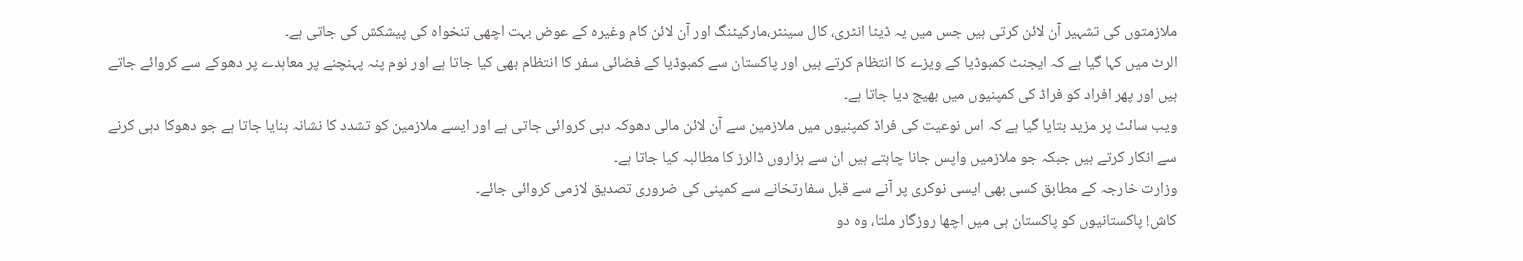ملازمتوں کی تشہیر آن لائن کرتی ہیں جس میں یہ ڈیٹا انٹری، کال سینٹر،مارکیٹنگ اور آن لائن کام وغیرہ کے عوض بہت اچھی تنخواہ کی پیشکش کی جاتی ہے۔
الرٹ میں کہا گیا ہے کہ ایجنٹ کمبوڈیا کے ویزے کا انتظام کرتے ہیں اور پاکستان سے کمبوڈیا کے فضائی سفر کا انتظام بھی کیا جاتا ہے اور نوم پنہ پہنچنے پر معاہدے پر دھوکے سے کروائے جاتے ہیں اور پھر افراد کو فراڈ کی کمپنیوں میں بھیج دیا جاتا ہے۔
ویب سائٹ پر مزید بتایا گیا ہے کہ اس نوعیت کی فراڈ کمپنیوں میں ملازمین سے آن لائن مالی دھوکہ دہی کروائی جاتی ہے اور ایسے ملازمین کو تشدد کا نشانہ بنایا جاتا ہے جو دھوکا دہی کرنے سے انکار کرتے ہیں جبکہ جو ملازمیں واپس جانا چاہتے ہیں ان سے ہزاروں ڈالرز کا مطالبہ کیا جاتا ہے۔
وزارت خارجہ کے مطابق کسی بھی ایسی نوکری پر آنے سے قبل سفارتخانے سے کمپنی کی ضروری تصدیق لازمی کروائی جائے۔
کاش! پاکستانیوں کو پاکستان ہی میں اچھا روزگار ملتا، وہ دو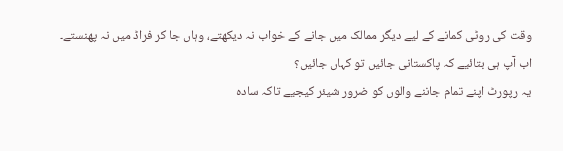وقت کی روٹی کمانے کے لیے دیگر ممالک میں جانے کے خواب نہ دیکھتے، وہاں جا کر فراڈ میں نہ پھنستے۔
اب آپ ہی بتائیے کہ پاکستانی جائیں تو کہاں جائیں؟
یہ رپورٹ اپنے تمام جاننے والوں کو ضرور شیئر کیجیے تاکہ سادہ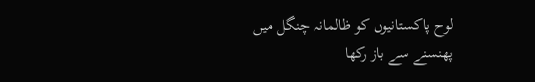لوح پاکستانیوں کو ظالمانہ چنگل میں پھنسنے سے باز رکھا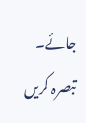جائے۔
تبصرہ کریں